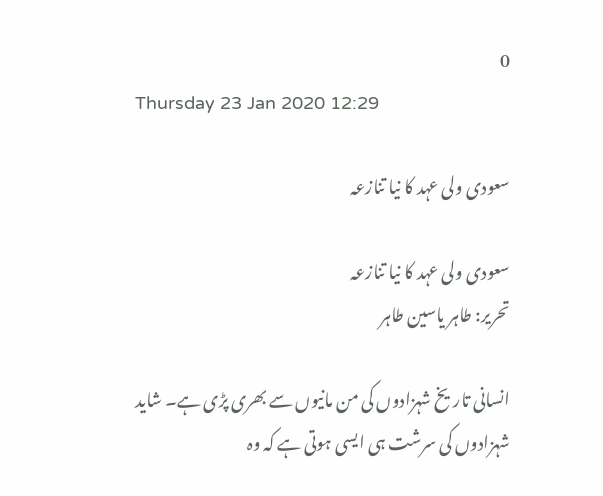0
Thursday 23 Jan 2020 12:29

سعودی ولی عہد کا نیا تنازعہ

سعودی ولی عہد کا نیا تنازعہ
تحریر: طاہر یاسین طاہر

انسانی تاریخ شہزادوں کی من مانیوں سے بھری پڑی ہے۔ شاید شہزادوں کی سرشت ہی ایسی ہوتی ہے کہ وہ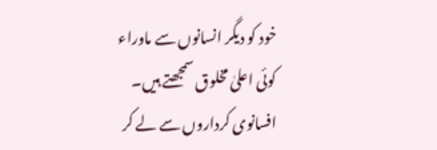خود کو دیگر انسانوں سے ماوراء کوئی اعلیٰ مخلوق سمجھتے ہیں۔ افسانوی کرداروں سے لے کر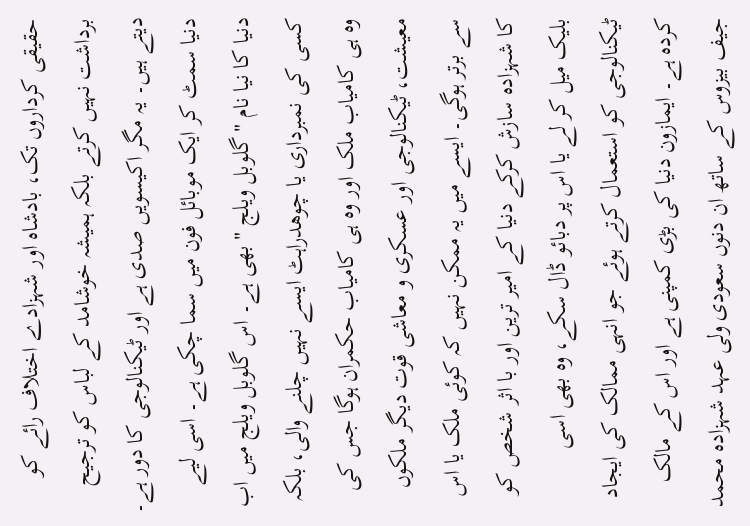حقیقی کرداروں تک، بادشاہ اور شہزادے اختلاف رائے کو برداشت نہیں کرتے بلکہ ہمیشہ خوشامد کے لباس کو ترجیح دیتے ہیں۔ یہ مگر اکیسویں صدی ہے اور ٹیکنالوجی کا دور ہے۔ دنیا سمٹ کر ایک موبائل فون میں سما چکی ہے۔ اسی لیے دنیا کا نیا نام "گلوبل ویلج " بھی ہے۔ اس گلوبل ویلج میں اب کسی کی نمبرداری یا چوھدراہٹ ایسے نہیں چلنے والی، بلکہ وہ ہی کامیاب ملک اور وہ ہی کامیاب حکمران ہوگا جس کی معیشت، ٹیکنالوجی اور عسکری و معاشی قوت دیگر ملکوں سے برتر ہوگی۔ ایسے میں یہ ممکن نہیں کہ کوئی ملک یا اس کا شہزادہ سازش کرکے دنیا کے امیر ترین اور با اثر شخص کو بلیک میل کر لے یا اس پر دبائو ڈال سکے، وہ بھی اسی ٹیکنالوجی کو استعمال کرتے ہوئے جو انہی ممالک کی ایجاد کردہ ہے۔ ایمازون دنیا کی بڑی کمپنی ہے اور اس کے مالک جیف بیزوس کے ساتھ ان دنوں سعودی ولی عہد شہزادہ محمد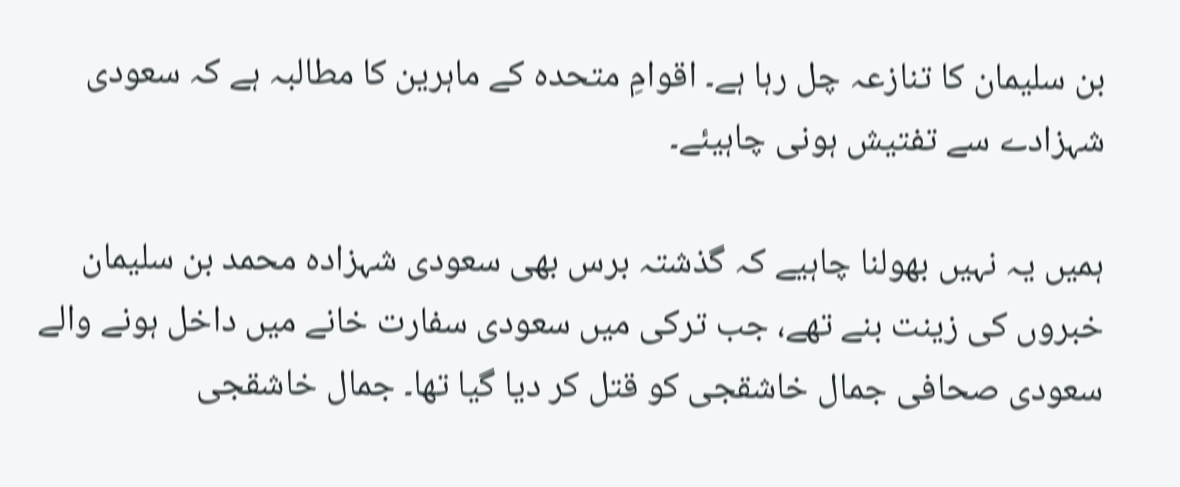بن سلیمان کا تنازعہ چل رہا ہے۔ اقوامِ متحدہ کے ماہرین کا مطالبہ ہے کہ سعودی شہزادے سے تفتیش ہونی چاہیئے۔

ہمیں یہ نہیں بھولنا چاہیے کہ گذشتہ برس بھی سعودی شہزادہ محمد بن سلیمان خبروں کی زینت بنے تھے، جب ترکی میں سعودی سفارت خانے میں داخل ہونے والے سعودی صحافی جمال خاشقجی کو قتل کر دیا گیا تھا۔ جمال خاشقجی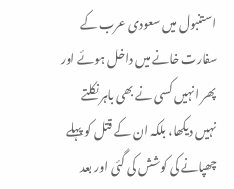استنبول میں سعودی عرب کے سفارت خانے میں داخل ہوئے اور پھر انہیں کسی نے بھی باہر نکلتے نہیں دیکھا، بلکہ ان کے قتل کو پہلے چھپانے کی کوشش کی گئی اور بعد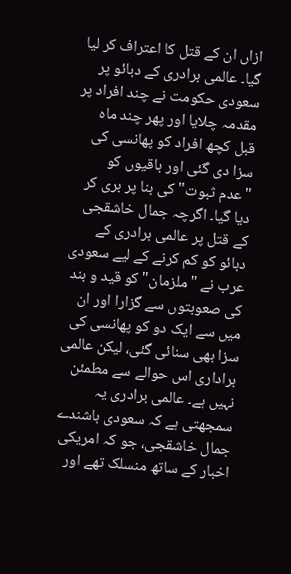ازاں ان کے قتل کا اعتراف کر لیا گیا۔ عالمی برادری کے دبائو پر سعودی حکومت نے چند افراد پر مقدمہ چلایا اور پھر چند ماہ قبل کچھ افراد کو پھانسی کی سزا دی گئی اور باقیوں کو "عدم ثبوت" کی بنا پر بری کر دیا گیا۔ اگرچہ جمال خاشقجی کے قتل پر عالمی برادری کے دبائو کو کم کرنے کے لیے سعودی عرب نے "ملزمان" کو قید و بند کی صعوبتوں سے گزارا اور ان میں سے ایک دو کو پھانسی کی سزا بھی سنائی گئی، لیکن عالمی براداری اس حوالے سے مطمئن نہیں ہے۔ عالمی برادری یہ سمجھتی ہے کہ سعودی باشندے جمال خاشقجی، جو کہ امریکی اخبار کے ساتھ منسلک تھے اور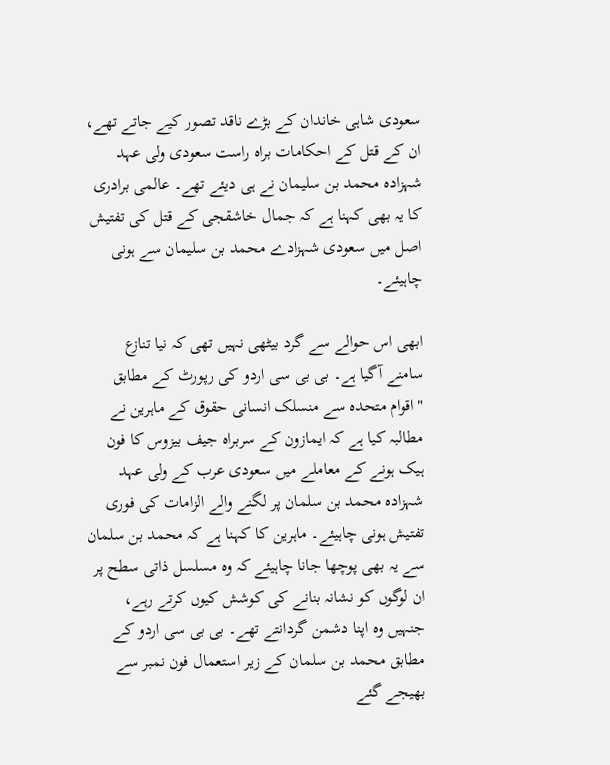سعودی شاہی خاندان کے بڑے ناقد تصور کیے جاتے تھے، ان کے قتل کے احکامات براہ راست سعودی ولی عہد شہزادہ محمد بن سلیمان نے ہی دیئے تھے۔ عالمی برادری کا یہ بھی کہنا ہے کہ جمال خاشقجی کے قتل کی تفتیش اصل میں سعودی شہزادے محمد بن سلیمان سے ہونی چاہیئے۔

ابھی اس حوالے سے گرد بیٹھی نہیں تھی کہ نیا تنازع سامنے آگیا ہے۔ بی بی سی اردو کی رپورٹ کے مطابق "اقوام متحدہ سے منسلک انسانی حقوق کے ماہرین نے مطالبہ کیا ہے کہ ایمازون کے سربراہ جیف بیزوس کا فون ہیک ہونے کے معاملے میں سعودی عرب کے ولی عہد شہزادہ محمد بن سلمان پر لگنے والے الزامات کی فوری تفتیش ہونی چاہیئے۔ ماہرین کا کہنا ہے کہ محمد بن سلمان سے یہ بھی پوچھا جانا چاہیئے کہ وہ مسلسل ذاتی سطح پر ان لوگوں کو نشانہ بنانے کی کوشش کیوں کرتے رہے، جنہیں وہ اپنا دشمن گردانتے تھے۔ بی بی سی اردو کے مطابق محمد بن سلمان کے زیر استعمال فون نمبر سے بھیجے گئے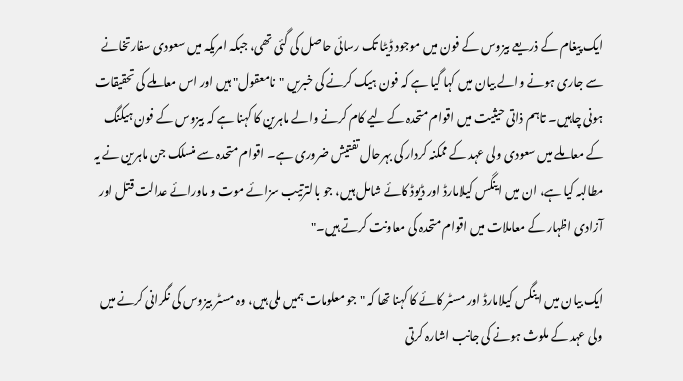ایک پیغام کے ذریعے بیزوس کے فون میں موجود ڈیٹا تک رسائی حاصل کی گئی تھی، جبکہ امریکہ میں سعودی سفارتخانے سے جاری ہونے والے بیان میں کہا گیا ہے کہ فون ہیک کرنے کی خبریں "نامعقول" ہیں اور اس معاملے کی تحقیقات ہونی چاہیں۔ تاہم ذاتی حیثیت میں اقوام متحدہ کے لیے کام کرنے والے ماہرین کا کہنا ہے کہ بیزوس کے فون ہیکنگ کے معاملے میں سعودی ولی عہد کے ممکنہ کردار کی بہرحال تفتیش ضروری ہے۔ اقوام متحدہ سے منسلک جن ماہرین نے یہ مطالبہ کیا ہے، ان میں اینگس کیلامارڈ اور ڈیوڈ کائے شامل ہیں، جو بالترتیب سزائے موت و ماورائے عدالت قتل اور آزادی اظہار کے معاملات میں اقوام متحدہ کی معاونت کرتے ہیں۔"

ایک بیان میں اینگس کیلامارڈ اور مسٹر کائے کا کہنا تھا کہ "جو معلومات ہمیں ملی ہیں، وہ مسٹر بیزوس کی نگرانی کرنے میں ولی عہد کے ملوث ہونے کی جانب اشارہ کرتی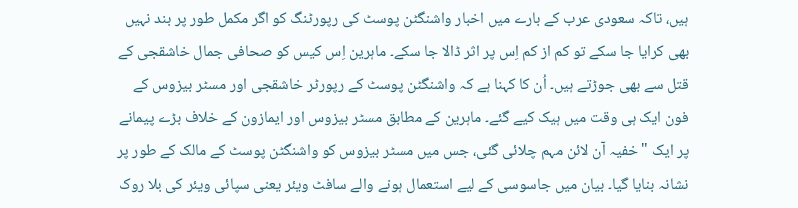ہیں، تاکہ سعودی عرب کے بارے میں اخبار واشنگٹن پوسٹ کی رپورٹنگ کو اگر مکمل طور پر بند نہیں بھی کرایا جا سکے تو کم از کم اِس پر اثر ڈالا جا سکے۔ ماہرین اِس کیس کو صحافی جمال خاشقجی کے قتل سے بھی جوڑتے ہیں۔ اُن کا کہنا ہے کہ واشنگٹن پوسٹ کے رپورٹر خاشقجی اور مسٹر بیزوس کے فون ایک ہی وقت میں ہیک کیے گئے۔ ماہرین کے مطابق مسٹر بیزوس اور ایمازون کے خلاف بڑے پیمانے پر ایک "خفیہ آن لائن مہم چلائی گئی، جس میں مسٹر بیزوس کو واشنگٹن پوسٹ کے مالک کے طور پر نشانہ بنایا گیا۔ بیان میں جاسوسی کے لیے استعمال ہونے والے سافٹ ویئر یعنی سپائی ویئر کی بلا روک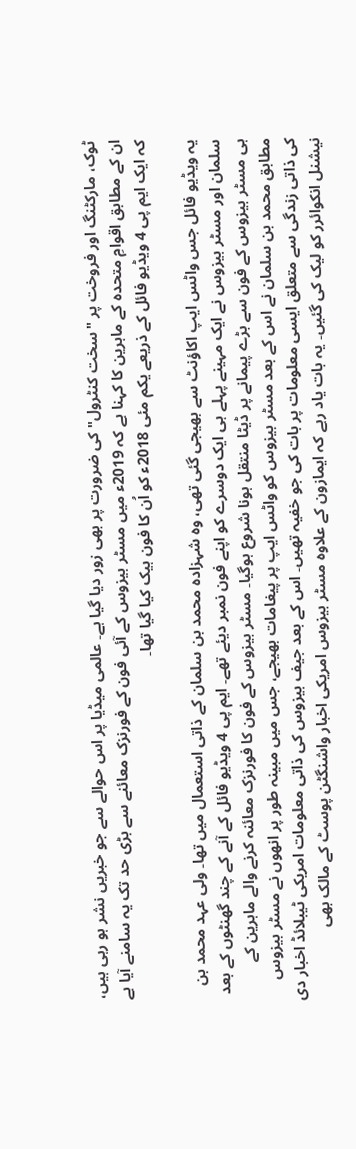ٹوک، مارکٹنگ اور فروخت پر "سخت کنٹرول" کی ضرورت پر بھی زور دیا گیا ہے۔ عالمی میڈیا پر اس حوالے سے جو خبریں نشر ہو رہی ہیں، ان کے مطابق اقوامِ متحدہ کے ماہرین کا کہنا ہے کہ 2019ء میں مسٹر بیزوس کے آئی فون کے فورنزک معائنے سے بڑی حد تک یہ سامنے آیا ہے کہ ایک ایم پی 4 ویڈیو فائل کے ذریعے یکم مئی 2018ء کو اُن کا فون ہیک کیا گیا تھا۔

یہ ویڈیو فائل جس واٹس ایپ اکاؤنٹ سے بھیجی گئی تھی، وہ شہزادہ محمد بن سلمان کے ذاتی استعمال میں تھا۔ ولی عہد محمد بن سلمان اور مسٹر بیزوس نے ایک مہینے پہلے ہی ایک دوسرے کو اپنے فون نمبر دیئے تھے۔ ایم پی 4 ویڈیو فائل کے آنے کے چند گھنٹوں کے بعد ہی مسٹر بیزوس کے فون سے بڑے پیمانے پر ڈیٹا منتقل ہونا شروع ہوگیا۔ مسٹر بیزوس کے فون کا فورنزک معائنہ کرنے والے ماہرین کے مطابق محمد بن سلمان نے اس کے بعد مسٹر بیزوس کو واٹس ایپ پر پیغامات بھیجے، جس میں مبینہ طور پر انھوں نے مسٹر بیزوس کی ذاتی زندگی سے متعلق ایسی معلومات پر بات کی جو خفیہ تھیں۔ اس کے بعد جیف بیزوس کی ذاتی معلومات امریکی ٹیبلائڈ اخبار دی نیشنل انکوائرر کو لیک کی گئیں۔ یہ بات یاد رہے کہ ایمازون کے علاوہ مسٹر بیزوس امریکی اخبار واشنگٹن پوسٹ کے مالک بھی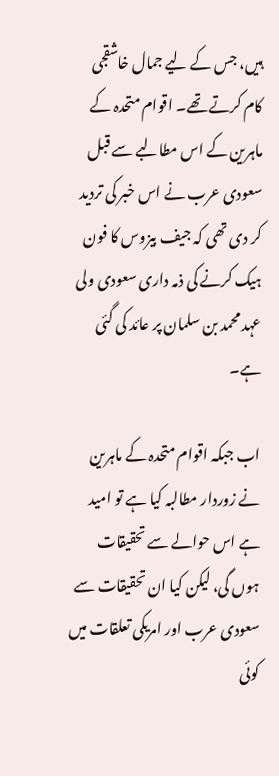ہیں، جس کے لیے جمال خاشقجی کام کرتے تھے۔ اقوام متحدہ کے ماہرین کے اس مطالبے سے قبل سعودی عرب نے اس خبر کی تردید کر دی تھی کہ جیف بیزوس کا فون ہیک کرنے کی ذمہ داری سعودی ولی عہد محمد بن سلمان پر عائد کی گئی ہے۔

اب جبکہ اقوام متحدہ کے ماہرین نے زوردار مطالبہ کیا ہے تو امید ہے اس حوالے سے تحقیقات ہوں گی، لیکن کیا ان تحقیقات سے سعودی عرب اور امریکی تعلقات میں کوئی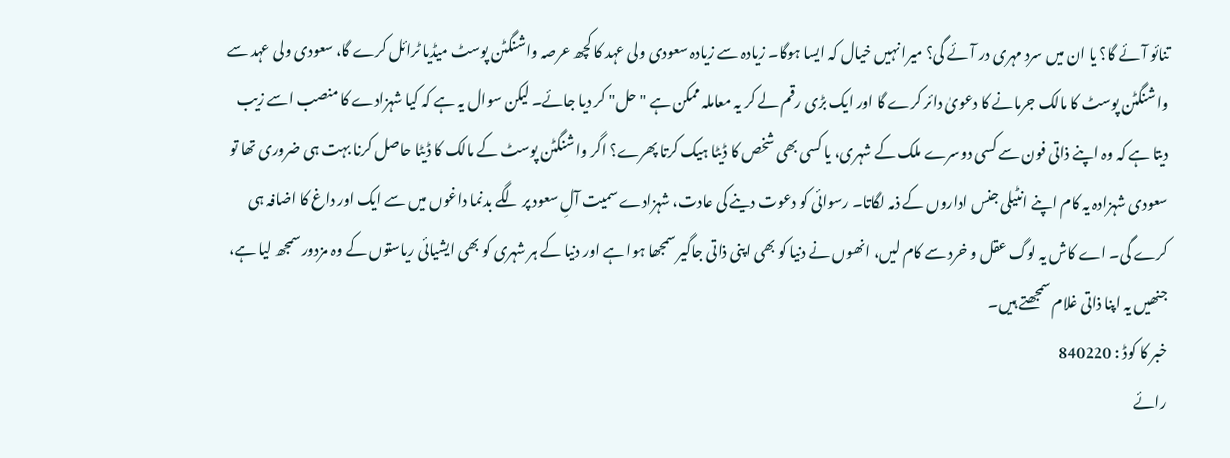تنائو آئے گا؟ یا ان میں سرد مہری در آئے گی؟ میرا نہیں خیال کہ ایسا ہوگا۔ زیادہ سے زیادہ سعودی ولی عہد کا کچھ عرصہ واشنگٹن پوسٹ میڈیا ٹرائل کرے گا، سعودی ولی عہد سے واشنگٹن پوسٹ کا مالک جرمانے کا دعویٰ دائر کرے گا اور ایک بڑی رقم لے کر یہ معاملہ ممکن ہے "حل" کر دیا جائے۔ لیکن سوال یہ ہے کہ کیا شہزادے کا منصب اسے زیب دیتا ہے کہ وہ اپنے ذاتی فون سے کسی دوسرے ملک کے شہری، یا کسی بھی شخص کا ڈیٹا ہیک کرتا پھرے؟ اگر واشنگٹن پوسٹ کے مالک کا ڈیٹا حاصل کرنا بہت ہی ضروری تھا تو سعودی شہزادہ یہ کام اپنے انٹیلی جنس اداروں کے ذمہ لگاتا۔ رسوائی کو دعوت دینے کی عادت، شہزادے سمیت آلِ سعود پر لگے بدنما داغوں میں سے ایک اور داغ کا اضافہ ہی کرے گی۔ اے کاش یہ لوگ عقل و خرد سے کام لیں، انھوں نے دنیا کو بھی اپنی ذاتی جاگیر سمجھا ہوا ہے اور دنیا کے ہر شہری کو بھی ایشیائی ریاستوں کے وہ مزدور سمجھ لیا ہے، جنھیں یہ اپنا ذاتی غلام سمجھتے ہیں۔
خبر کا کوڈ : 840220
رائے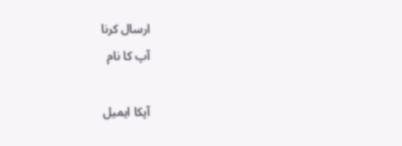ارسال کرنا
آپ کا نام

آپکا ایمیل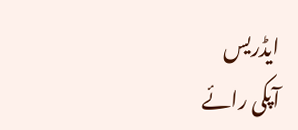ایڈریس
آپکی رائے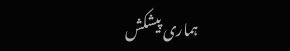ہماری پیشکش